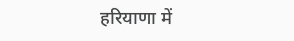हरियाणा में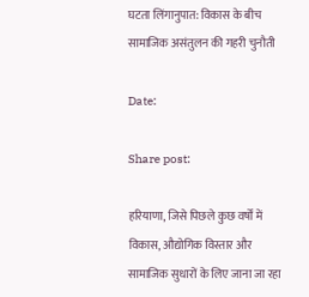घटता लिंगानुपात: विकास के बीच सामाजिक असंतुलन की गहरी चुनौती

Date:

Share post:

हरियाणा, जिसे पिछले कुछ वर्षों में विकास, औद्योगिक विस्तार और सामाजिक सुधारों के लिए जाना जा रहा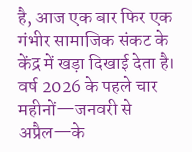है, आज एक बार फिर एक गंभीर सामाजिक संकट के केंद्र में खड़ा दिखाई देता है। वर्ष 2026 के पहले चार महीनों—जनवरी से अप्रैल—के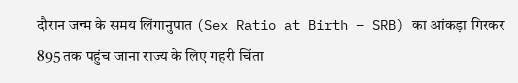दौरान जन्म के समय लिंगानुपात (Sex Ratio at Birth – SRB) का आंकड़ा गिरकर 895 तक पहुंच जाना राज्य के लिए गहरी चिंता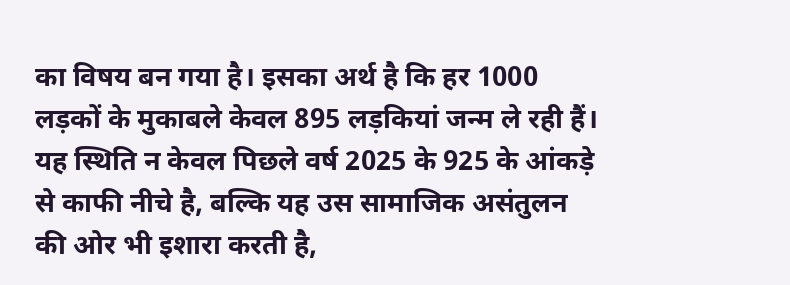का विषय बन गया है। इसका अर्थ है कि हर 1000 लड़कों के मुकाबले केवल 895 लड़कियां जन्म ले रही हैं। यह स्थिति न केवल पिछले वर्ष 2025 के 925 के आंकड़े से काफी नीचे है, बल्कि यह उस सामाजिक असंतुलन की ओर भी इशारा करती है,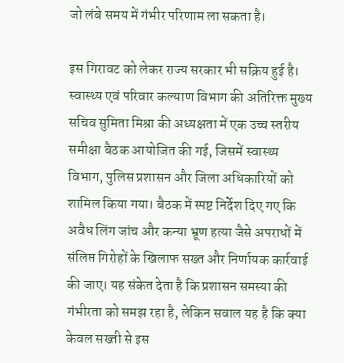जो लंबे समय में गंभीर परिणाम ला सकता है।

इस गिरावट को लेकर राज्य सरकार भी सक्रिय हुई है। स्वास्थ्य एवं परिवार कल्याण विभाग की अतिरिक्त मुख्य सचिव सुमिता मिश्रा की अध्यक्षता में एक उच्च स्तरीय समीक्षा बैठक आयोजित की गई, जिसमें स्वास्थ्य विभाग, पुलिस प्रशासन और जिला अधिकारियों को शामिल किया गया। बैठक में स्पष्ट निर्देश दिए गए कि अवैध लिंग जांच और कन्या भ्रूण हत्या जैसे अपराधों में संलिप्त गिरोहों के खिलाफ सख्त और निर्णायक कार्रवाई की जाए। यह संकेत देता है कि प्रशासन समस्या की गंभीरता को समझ रहा है, लेकिन सवाल यह है कि क्या केवल सख्ती से इस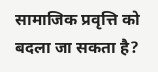सामाजिक प्रवृत्ति को बदला जा सकता है?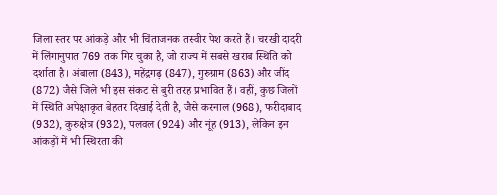जिला स्तर पर आंकड़े और भी चिंताजनक तस्वीर पेश करते हैं। चरखी दादरी में लिंगानुपात 769 तक गिर चुका है, जो राज्य में सबसे खराब स्थिति को दर्शाता है। अंबाला (843), महेंद्रगढ़ (847), गुरुग्राम (863) और जींद (872) जैसे जिले भी इस संकट से बुरी तरह प्रभावित हैं। वहीं, कुछ जिलों में स्थिति अपेक्षाकृत बेहतर दिखाई देती है, जैसे करनाल (968), फरीदाबाद (932), कुरुक्षेत्र (932), पलवल (924) और नूंह (913), लेकिन इन आंकड़ों में भी स्थिरता की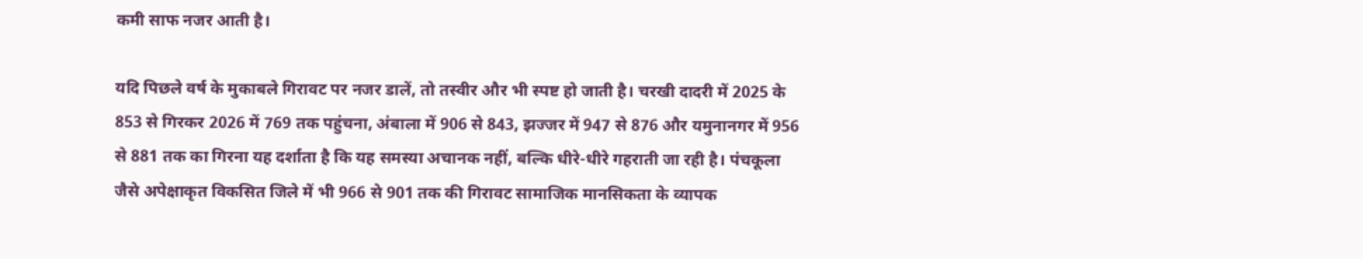कमी साफ नजर आती है।

यदि पिछले वर्ष के मुकाबले गिरावट पर नजर डालें, तो तस्वीर और भी स्पष्ट हो जाती है। चरखी दादरी में 2025 के 853 से गिरकर 2026 में 769 तक पहुंचना, अंबाला में 906 से 843, झज्जर में 947 से 876 और यमुनानगर में 956 से 881 तक का गिरना यह दर्शाता है कि यह समस्या अचानक नहीं, बल्कि धीरे-धीरे गहराती जा रही है। पंचकूला जैसे अपेक्षाकृत विकसित जिले में भी 966 से 901 तक की गिरावट सामाजिक मानसिकता के व्यापक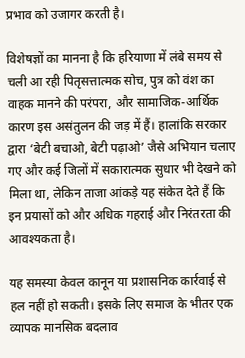प्रभाव को उजागर करती है।

विशेषज्ञों का मानना है कि हरियाणा में लंबे समय से चली आ रही पितृसत्तात्मक सोच, पुत्र को वंश का वाहक मानने की परंपरा, और सामाजिक-आर्थिक कारण इस असंतुलन की जड़ में हैं। हालांकि सरकार द्वारा ‘बेटी बचाओ, बेटी पढ़ाओ’ जैसे अभियान चलाए गए और कई जिलों में सकारात्मक सुधार भी देखने को मिला था, लेकिन ताजा आंकड़े यह संकेत देते हैं कि इन प्रयासों को और अधिक गहराई और निरंतरता की आवश्यकता है।

यह समस्या केवल कानून या प्रशासनिक कार्रवाई से हल नहीं हो सकती। इसके लिए समाज के भीतर एक व्यापक मानसिक बदलाव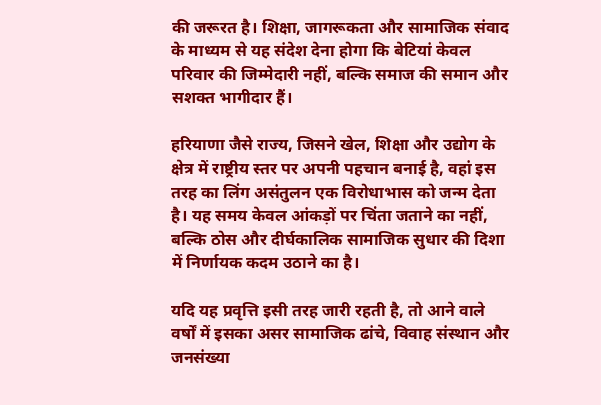की जरूरत है। शिक्षा, जागरूकता और सामाजिक संवाद के माध्यम से यह संदेश देना होगा कि बेटियां केवल परिवार की जिम्मेदारी नहीं, बल्कि समाज की समान और सशक्त भागीदार हैं।

हरियाणा जैसे राज्य, जिसने खेल, शिक्षा और उद्योग के क्षेत्र में राष्ट्रीय स्तर पर अपनी पहचान बनाई है, वहां इस तरह का लिंग असंतुलन एक विरोधाभास को जन्म देता है। यह समय केवल आंकड़ों पर चिंता जताने का नहीं, बल्कि ठोस और दीर्घकालिक सामाजिक सुधार की दिशा में निर्णायक कदम उठाने का है।

यदि यह प्रवृत्ति इसी तरह जारी रहती है, तो आने वाले वर्षों में इसका असर सामाजिक ढांचे, विवाह संस्थान और जनसंख्या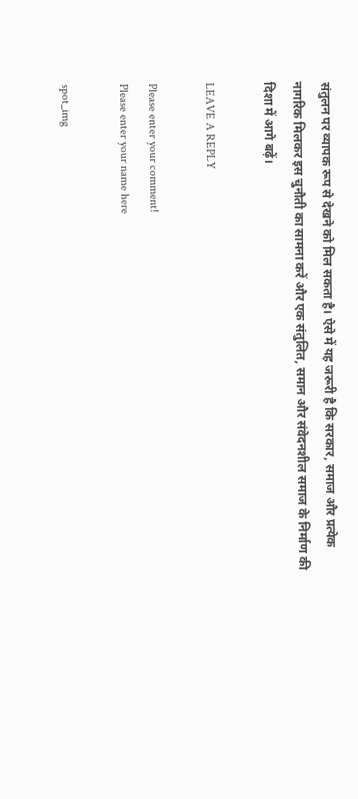संतुलन पर व्यापक रूप से देखने को मिल सकता है। ऐसे में यह जरूरी है कि सरकार, समाज और प्रत्येक नागरिक मिलकर इस चुनौती का सामना करें और एक संतुलित, समान और संवेदनशील समाज के निर्माण की दिशा में आगे बढ़ें।

LEAVE A REPLY

Please enter your comment!
Please enter your name here

spot_img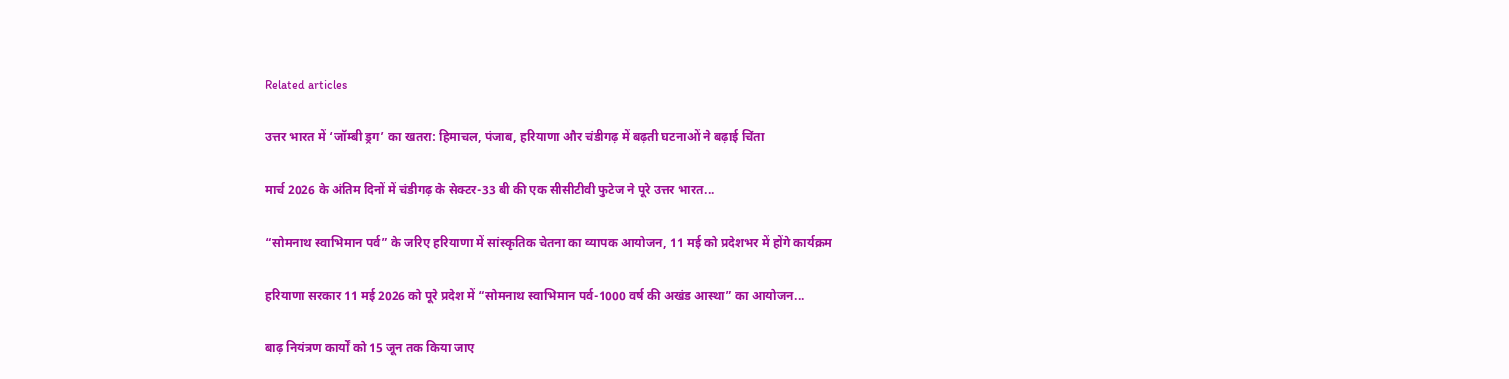Related articles

उत्तर भारत में ‘जॉम्बी ड्रग’ का खतरा: हिमाचल, पंजाब, हरियाणा और चंडीगढ़ में बढ़ती घटनाओं ने बढ़ाई चिंता

मार्च 2026 के अंतिम दिनों में चंडीगढ़ के सेक्टर-33 बी की एक सीसीटीवी फुटेज ने पूरे उत्तर भारत...

“सोमनाथ स्वाभिमान पर्व” के जरिए हरियाणा में सांस्कृतिक चेतना का व्यापक आयोजन, 11 मई को प्रदेशभर में होंगे कार्यक्रम

हरियाणा सरकार 11 मई 2026 को पूरे प्रदेश में “सोमनाथ स्वाभिमान पर्व-1000 वर्ष की अखंड आस्था” का आयोजन...

बाढ़ नियंत्रण कार्यों को 15 जून तक किया जाए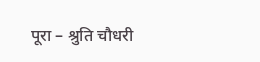पूरा – श्रुति चौधरी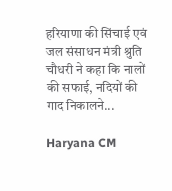हरियाणा की सिंचाई एवं जल संसाधन मंत्री श्रुति चौधरी ने कहा कि नालों की सफाई, नदियों की गाद निकालने...

Haryana CM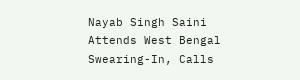Nayab Singh Saini Attends West Bengal Swearing-In, Calls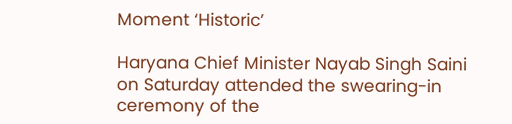Moment ‘Historic’

Haryana Chief Minister Nayab Singh Saini on Saturday attended the swearing-in ceremony of the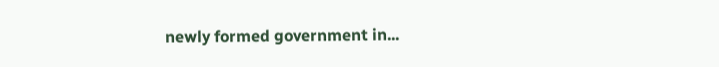newly formed government in...